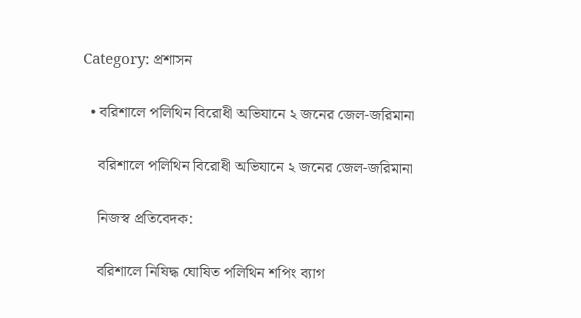Category: প্রশাসন

  • বরিশালে পলিথিন বিরোধী অভিযানে ২ জনের জেল-জরিমানা

    বরিশালে পলিথিন বিরোধী অভিযানে ২ জনের জেল-জরিমানা

    নিজস্ব প্রতিবেদক:

    বরিশালে নিষিদ্ধ ঘোষিত পলিথিন শপিং ব্যাগ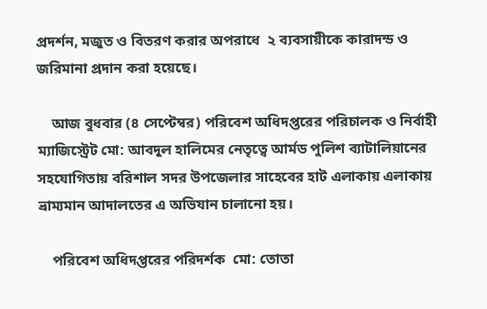প্রদর্শন, মজুত ও বিতরণ করার অপরাধে  ২ ব্যবসায়ীকে কারাদন্ড ও জরিমানা প্রদান করা হয়েছে।

    আজ বুধবার (৪ সেপ্টেম্বর) পরিবেশ অধিদপ্তরের পরিচালক ও নির্বাহী ম্যাজিস্ট্রেট মো: আবদুল হালিমের নেতৃত্বে আর্মড পুলিশ ব্যাটালিয়ানের সহযোগিতায় বরিশাল সদর উপজেলার সাহেবের হাট এলাকায় এলাকায় ভ্রাম্যমান আদালতের এ অভিযান চালানো হয়।

    পরিবেশ অধিদপ্তরের পরিদর্শক  মো: তোতা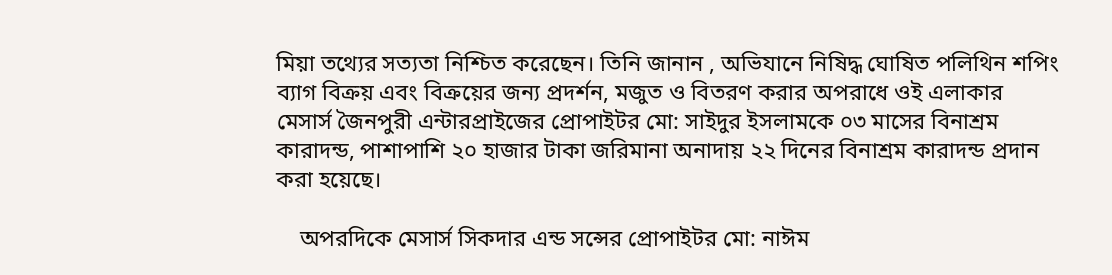মিয়া তথ্যের সত্যতা নিশ্চিত করেছেন। তিনি জানান , অভিযানে নিষিদ্ধ ঘোষিত পলিথিন শপিং ব্যাগ বিক্রয় এবং বিক্রয়ের জন্য প্রদর্শন, মজুত ও বিতরণ করার অপরাধে ওই এলাকার মেসার্স জৈনপুরী এন্টারপ্রাইজের প্রোপাইটর মো: সাইদুর ইসলামকে ০৩ মাসের বিনাশ্রম কারাদন্ড, পাশাপাশি ২০ হাজার টাকা জরিমানা অনাদায় ২২ দিনের বিনাশ্রম কারাদন্ড প্রদান করা হয়েছে।

    অপরদিকে মেসার্স সিকদার এন্ড সন্সের প্রোপাইটর মো: নাঈম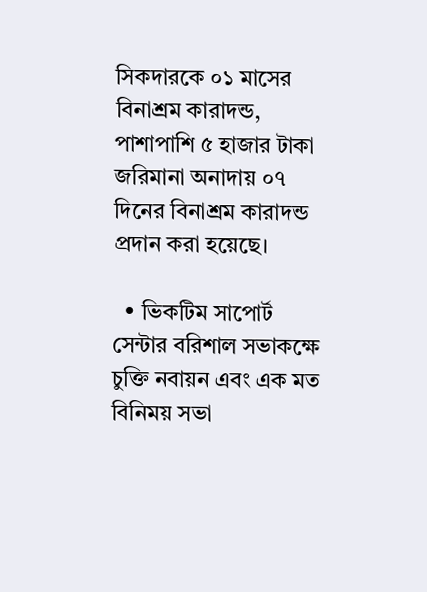সিকদারকে ০১ মাসের বিনাশ্রম কারাদন্ড, পাশাপাশি ৫ হাজার টাকা জরিমানা অনাদায় ০৭ দিনের বিনাশ্রম কারাদন্ড প্রদান করা হয়েছে।

  • ভিকটিম সাপোর্ট সেন্টার বরিশাল সভাকক্ষে  চুক্তি নবায়ন এবং এক মত বিনিময় সভা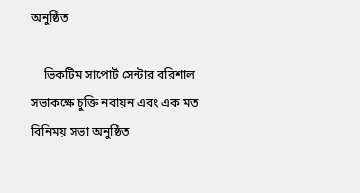অনুষ্ঠিত

    ভিকটিম সাপোর্ট সেন্টার বরিশাল সভাকক্ষে চুক্তি নবায়ন এবং এক মত বিনিময় সভা অনুষ্ঠিত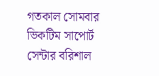গতকাল সোমবার ভিকটিম সাপোর্ট সেন্টার বরিশাল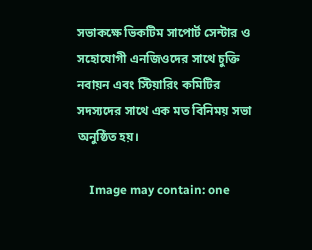সভাকক্ষে ভিকটিম সাপোর্ট সেন্টার ও সহোযোগী এনজিওদের সাথে চুক্তি নবায়ন এবং স্টিয়ারিং কমিটির সদস্যদের সাথে এক মত বিনিময় সভা অনুষ্ঠিত হয়।

    Image may contain: one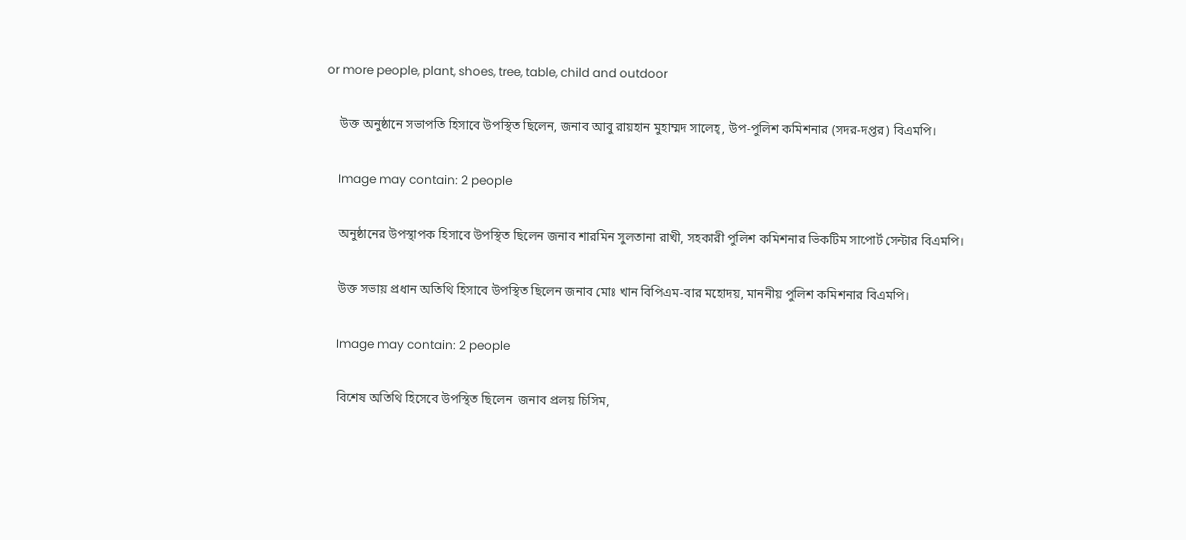or more people, plant, shoes, tree, table, child and outdoor

    উক্ত অনুষ্ঠানে সভাপতি হিসাবে উপস্থিত ছিলেন, জনাব আবু রায়হান মুহাম্মদ সালেহ্, উপ-পুলিশ কমিশনার (সদর-দপ্তর) বিএমপি।

    Image may contain: 2 people

    অনুষ্ঠানের উপস্থাপক হিসাবে উপস্থিত ছিলেন জনাব শারমিন সুলতানা রাখী, সহকারী পুলিশ কমিশনার ভিকটিম সাপোর্ট সেন্টার বিএমপি।

    উক্ত সভায় প্রধান অতিথি হিসাবে উপস্থিত ছিলেন জনাব মোঃ খান বিপিএম-বার মহোদয়, মাননীয় পুলিশ কমিশনার বিএমপি।

    Image may contain: 2 people

    বিশেষ অতিথি হিসেবে উপস্থিত ছিলেন  জনাব প্রলয় চিসিম,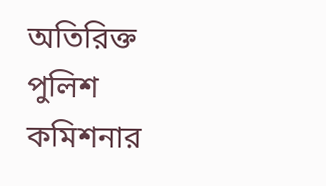অতিরিক্ত পুলিশ কমিশনার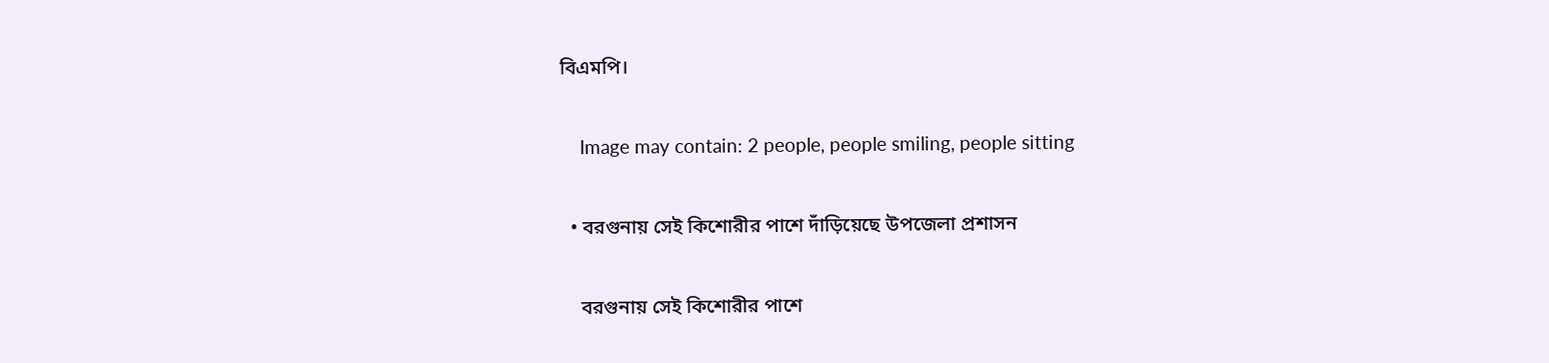বিএমপি।

    Image may contain: 2 people, people smiling, people sitting

  • বরগুনায় সেই কিশোরীর পাশে দাঁড়িয়েছে উপজেলা প্রশাসন

    বরগুনায় সেই কিশোরীর পাশে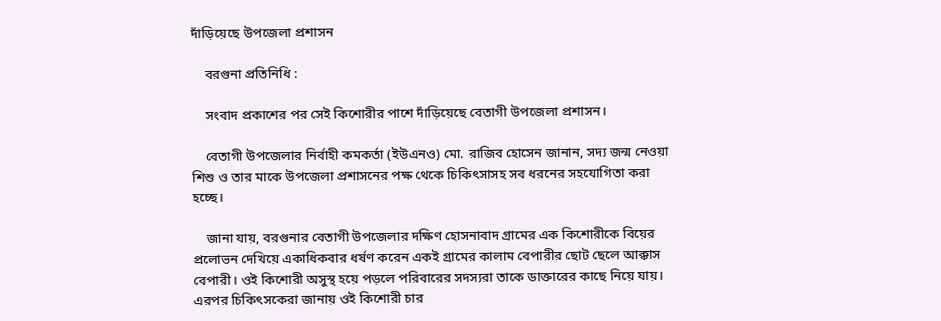দাঁড়িয়েছে উপজেলা প্রশাসন

    বরগুনা প্রতিনিধি :

    সংবাদ প্রকাশের পর সেই কিশোরীর পাশে দাঁড়িয়েছে বেতাগী উপজেলা প্রশাসন।

    বেতাগী উপজেলার নির্বাহী কমকর্তা (ইউএনও) মো. রাজিব হোসেন জানান, সদ্য জন্ম নেওয়া শিশু ও তার মাকে উপজেলা প্রশাসনের পক্ষ থেকে চিকিৎসাসহ সব ধরনের সহযোগিতা করা হচ্ছে।

    জানা যায়, বরগুনার বেতাগী উপজেলার দক্ষিণ হোসনাবাদ গ্রামের এক কিশোরীকে বিয়ের প্রলোভন দেখিয়ে একাধিকবার ধর্ষণ করেন একই গ্রামের কালাম বেপারীর ছোট ছেলে আক্কাস বেপারী। ওই কিশোরী অসুস্থ হয়ে পড়লে পরিবারের সদস্যরা তাকে ডাক্তারের কাছে নিয়ে যায়। এরপর চিকিৎসকেরা জানায় ওই কিশোরী চার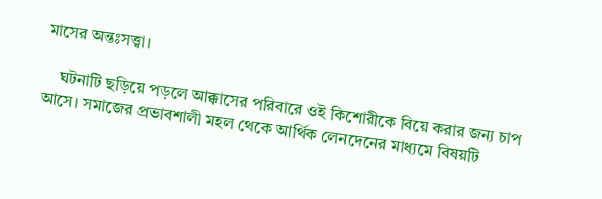মাসের অন্তঃসত্ত্বা।

    ঘটনাটি ছড়িয়ে পড়লে আক্কাসের পরিবারে ওই কিশোরীকে বিয়ে করার জন্য চাপ আসে। সমাজের প্রভাবশালী মহল থেকে আর্থিক লেনদেনের মাধ্যমে বিষয়টি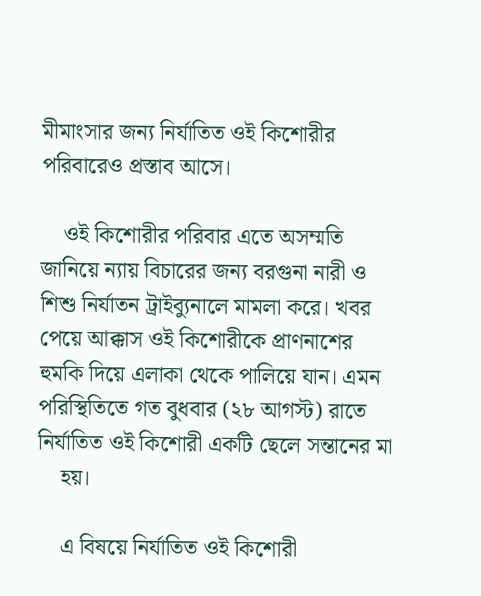মীমাংসার জন্য নির্যাতিত ওই কিশোরীর পরিবারেও প্রস্তাব আসে।

    ওই কিশোরীর পরিবার এতে অসম্মতি জানিয়ে ন্যায় বিচারের জন্য বরগুনা নারী ও শিশু নির্যাতন ট্রাইব্যুনালে মামলা করে। খবর পেয়ে আক্কাস ওই কিশোরীকে প্রাণনাশের হুমকি দিয়ে এলাকা থেকে পালিয়ে যান। এমন পরিস্থিতিতে গত বুধবার (২৮ আগস্ট) রাতে নির্যাতিত ওই কিশোরী একটি ছেলে সন্তানের মা
    হয়।

    এ বিষয়ে নির্যাতিত ওই কিশোরী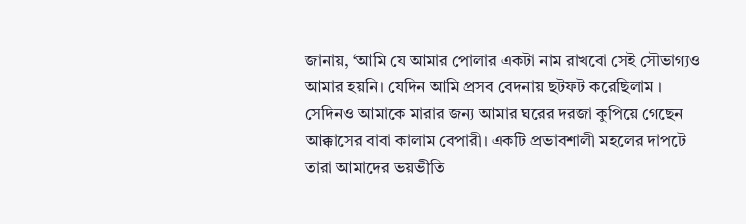জানায়, ‘আমি যে আমার পোলার একটা নাম রাখবো সেই সৌভাগ্যও আমার হয়নি। যেদিন আমি প্রসব বেদনায় ছটফট করেছিলাম । সেদিনও আমাকে মারার জন্য আমার ঘরের দরজা কুপিয়ে গেছেন আক্কাসের বাবা কালাম বেপারী। একটি প্রভাবশালী মহলের দাপটে তারা আমাদের ভয়ভীতি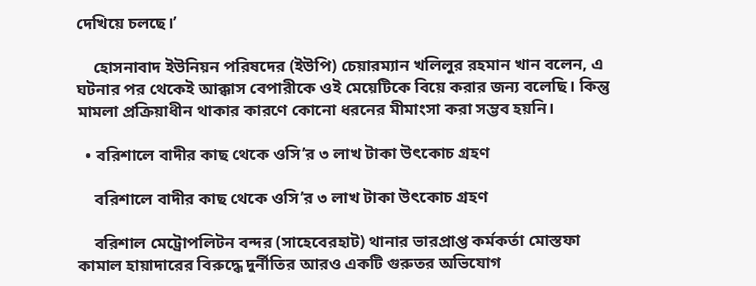দেখিয়ে চলছে।’

    হোসনাবাদ ইউনিয়ন পরিষদের (ইউপি) চেয়ারম্যান খলিলুর রহমান খান বলেন, এ ঘটনার পর থেকেই আক্কাস বেপারীকে ওই মেয়েটিকে বিয়ে করার জন্য বলেছি। কিন্তু মামলা প্রক্রিয়াধীন থাকার কারণে কোনো ধরনের মীমাংসা করা সম্ভব হয়নি।

  • বরিশালে বাদীর কাছ থেকে ওসি’র ৩ লাখ টাকা উৎকোচ গ্রহণ

    বরিশালে বাদীর কাছ থেকে ওসি’র ৩ লাখ টাকা উৎকোচ গ্রহণ

    বরিশাল মেট্রোপলিটন বন্দর (সাহেবেরহাট) থানার ভারপ্রাপ্ত কর্মকর্তা মোস্তফা কামাল হায়াদারের বিরুদ্ধে দুর্নীতির আরও একটি গুরুতর অভিযোগ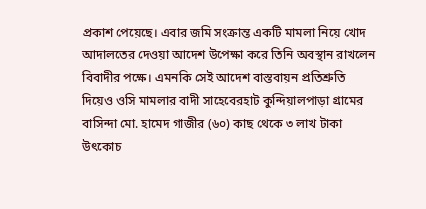প্রকাশ পেয়েছে। এবার জমি সংক্রান্ত একটি মামলা নিয়ে খোদ আদালতের দেওয়া আদেশ উপেক্ষা করে তিনি অবস্থান রাখলেন বিবাদীর পক্ষে। এমনকি সেই আদেশ বাস্তবায়ন প্রতিশ্রুতি দিয়েও ওসি মামলার বাদী সাহেবেরহাট কুন্দিয়ালপাড়া গ্রামের বাসিন্দা মো. হামেদ গাজীর (৬০) কাছ থেকে ৩ লাখ টাকা উৎকোচ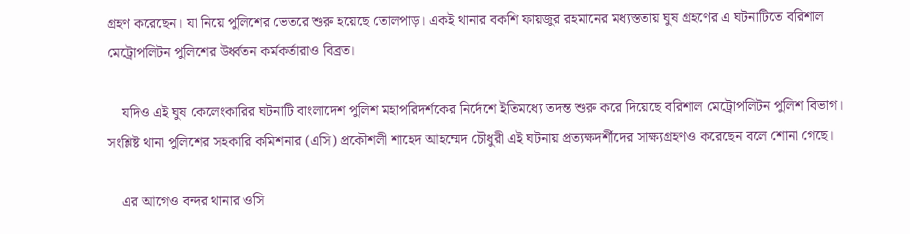গ্রহণ করেছেন। যা নিয়ে পুলিশের ভেতরে শুরু হয়েছে তোলপাড়। একই থানার বকশি ফায়জুর রহমানের মধ্যস্ততায় ঘুষ গ্রহণের এ ঘটনাটিতে বরিশাল মেট্রোপলিটন পুলিশের উর্ধ্বতন কর্মকর্তারাও বিব্রত।

    যদিও এই ঘুষ কেলেংকারির ঘটনাটি বাংলাদেশ পুলিশ মহাপরিদর্শকের নির্দেশে ইতিমধ্যে তদন্ত শুরু করে দিয়েছে বরিশাল মেট্রোপলিটন পুলিশ বিভাগ। সংশ্লিষ্ট থানা পুলিশের সহকারি কমিশনার (এসি) প্রকৌশলী শাহেদ আহম্মেদ চৌধুরী এই ঘটনায় প্রত্যক্ষদর্শীদের সাক্ষ্যগ্রহণও করেছেন বলে শোনা গেছে।

    এর আগেও বন্দর থানার ওসি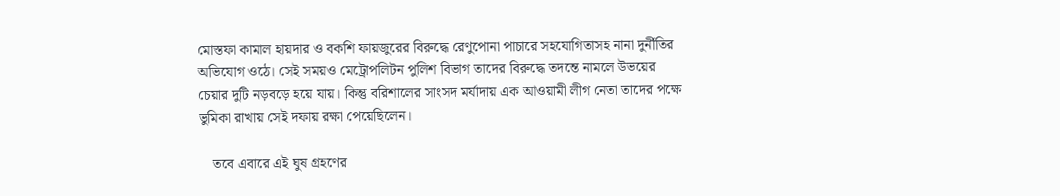মোস্তফা কামাল হায়দার ও বকশি ফায়জুরের বিরুদ্ধে রেণুপোনা পাচারে সহযোগিতাসহ নানা দুর্নীতির অভিযোগ ওঠে। সেই সময়ও মেট্রোপলিটন পুলিশ বিভাগ তাদের বিরুদ্ধে তদন্তে নামলে উভয়ের চেয়ার দুটি নড়বড়ে হয়ে যায়। কিন্তু বরিশালের সাংসদ মর্যাদায় এক আওয়ামী লীগ নেতা তাদের পক্ষে ভুমিকা রাখায় সেই দফায় রক্ষা পেয়েছিলেন।

    তবে এবারে এই ঘুষ গ্রহণের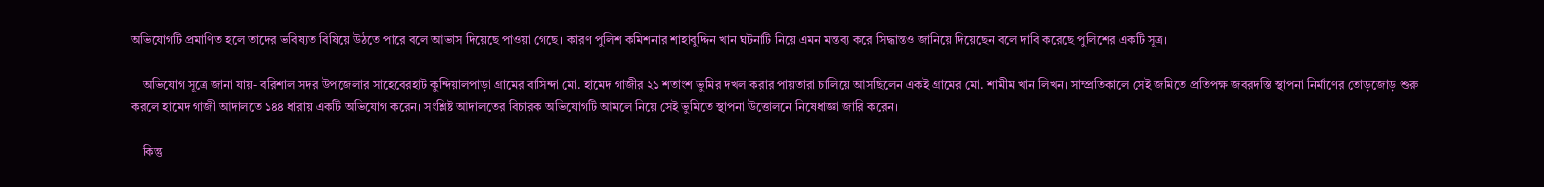অভিযোগটি প্রমাণিত হলে তাদের ভবিষ্যত বিষিয়ে উঠতে পারে বলে আভাস দিয়েছে পাওয়া গেছে। কারণ পুলিশ কমিশনার শাহাবুদ্দিন খান ঘটনাটি নিয়ে এমন মন্তব্য করে সিদ্ধান্তও জানিয়ে দিয়েছেন বলে দাবি করেছে পুলিশের একটি সূত্র।

    অভিযোগ সূত্রে জানা যায়- বরিশাল সদর উপজেলার সাহেবেরহাট কুন্দিয়ালপাড়া গ্রামের বাসিন্দা মো. হামেদ গাজীর ২১ শতাংশ ভুমির দখল করার পায়তারা চালিয়ে আসছিলেন একই গ্রামের মো. শামীম খান লিখন। সাম্প্রতিকালে সেই জমিতে প্রতিপক্ষ জবরদস্তি স্থাপনা নির্মাণের তোড়জোড় শুরু করলে হামেদ গাজী আদালতে ১৪৪ ধারায় একটি অভিযোগ করেন। সংশ্লিষ্ট আদালতের বিচারক অভিযোগটি আমলে নিয়ে সেই ভুমিতে স্থাপনা উত্তোলনে নিষেধাজ্ঞা জারি করেন।

    কিন্তু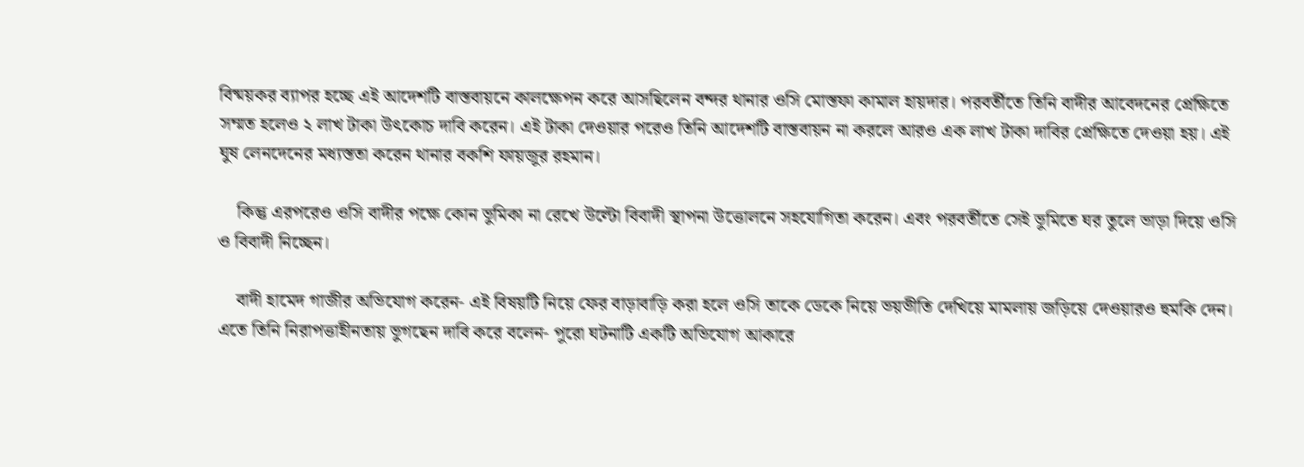বিষ্ময়কর ব্যাপর হচ্ছে এই আদেশটি বাস্তবায়নে কালক্ষেপন করে আসছিলেন বন্দর থানার ওসি মোস্তফা কামাল হায়দার। পরবর্তীতে তিনি বাদীর আবেদনের প্রেক্ষিতে সম্মত হলেও ২ লাখ টাকা উৎকোচ দাবি করেন। এই টাকা দেওয়ার পরেও তিনি আদেশটি বাস্তবায়ন না করলে আরও এক লাখ টাকা দাবির প্রেক্ষিতে দেওয়া হয়। এই ঘুষ লেনদেনের মধ্যস্ততা করেন থানার বকশি ফায়জুর রহমান।

    কিন্তু এরপরেও ওসি বাদীর পক্ষে কোন ভুমিকা না রেখে উল্টো বিবাদী স্থাপনা উত্তোলনে সহযোগিতা করেন। এবং পরবর্তীতে সেই ভুমিতে ঘর তুলে ভাড়া দিয়ে ওসি ও বিবাদী নিচ্ছেন।

    বাদী হামেদ গাজীর অভিযোগ করেন- এই বিষয়টি নিয়ে ফের বাড়াবাড়ি করা হলে ওসি তাকে ডেকে নিয়ে ভয়ভীতি দেখিয়ে মামলায় জড়িয়ে দেওয়ারও হুমকি দেন। এতে তিনি নিরাপত্তাহীনতায় ভুগছেন দাবি করে বলেন- পুরো ঘটনাটি একটি অভিযোগ আকারে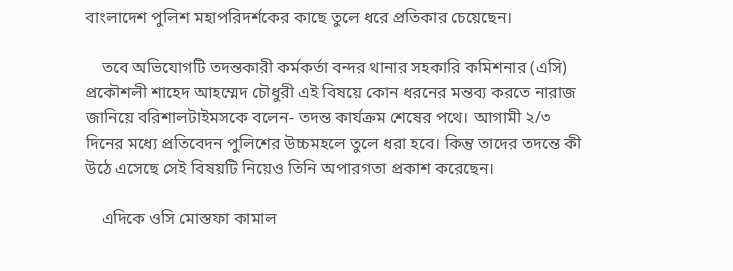বাংলাদেশ পুলিশ মহাপরিদর্শকের কাছে তুলে ধরে প্রতিকার চেয়েছেন।

    তবে অভিযোগটি তদন্তকারী কর্মকর্তা বন্দর থানার সহকারি কমিশনার (এসি) প্রকৌশলী শাহেদ আহম্মেদ চৌধুরী এই বিষয়ে কোন ধরনের মন্তব্য করতে নারাজ জানিয়ে বরিশালটাইমসকে বলেন- তদন্ত কার্যক্রম শেষের পথে। আগামী ২/৩ দিনের মধ্যে প্রতিবেদন পুলিশের উচ্চমহলে তুলে ধরা হবে। কিন্তু তাদের তদন্তে কী উঠে এসেছে সেই বিষয়টি নিয়েও তিনি অপারগতা প্রকাশ করেছেন।

    এদিকে ওসি মোস্তফা কামাল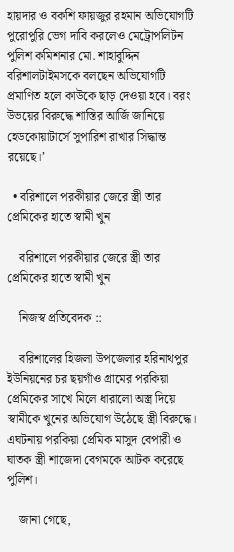হায়দার ও বকশি ফায়জুর রহমান অভিযোগটি পুরোপুরি ভেগ দাবি করলেও মেট্রোপলিটন পুলিশ কমিশনার মো. শাহাবুদ্দিন বরিশালটাইমসকে বলছেন অভিযোগটি প্রমাণিত হলে কাউকে ছাড় দেওয়া হবে। বরং উভয়ের বিরুদ্ধে শাস্তির আর্জি জানিয়ে হেডকোয়াটার্সে সুপারিশ রাখার সিদ্ধান্ত রয়েছে।’

  • বরিশালে পরকীয়ার জেরে স্ত্রী তার প্রেমিকের হাতে স্বামী খুন

    বরিশালে পরকীয়ার জেরে স্ত্রী তার প্রেমিকের হাতে স্বামী খুন

    নিজস্ব প্রতিবেদক ::

    বরিশালের হিজলা উপজেলার হরিনাথপুর ইউনিয়নের চর ছয়গাঁও গ্রামের পরকিয়া প্রেমিকের সাখে মিলে ধারালো অস্ত্র দিয়ে স্বামীকে খুনের অভিযোগ উঠেছে স্ত্রী বিরুদ্ধে। এঘটনায় পরকিয়া প্রেমিক মাসুদ বেপারী ও ঘাতক স্ত্রী শাজেদা বেগমকে আটক করেছে পুলিশ।

    জানা গেছে,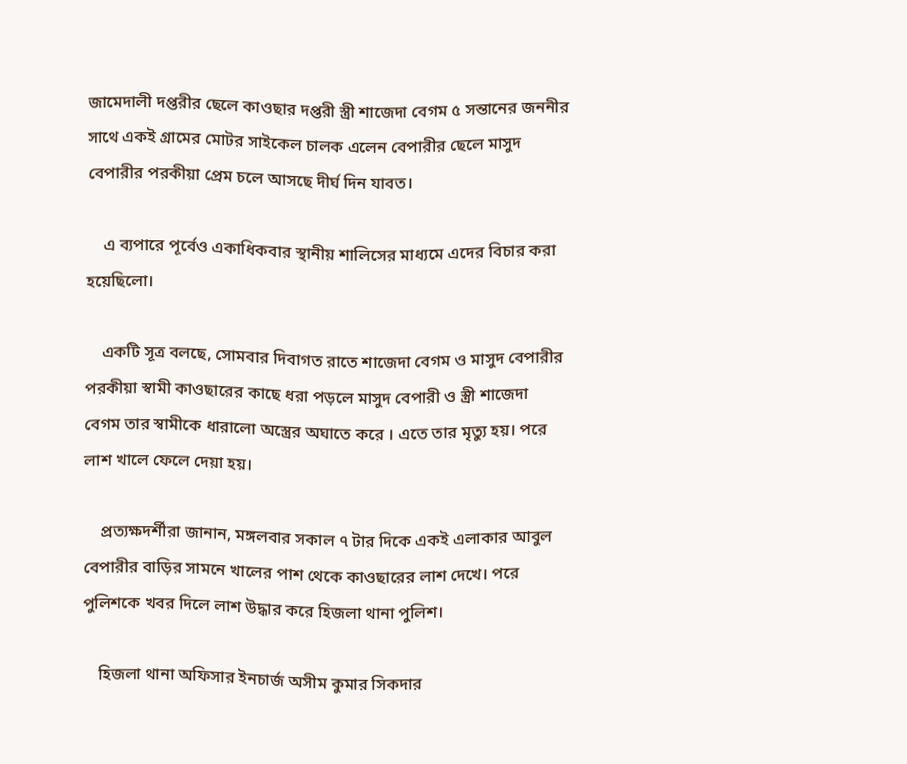জামেদালী দপ্তরীর ছেলে কাওছার দপ্তরী স্ত্রী শাজেদা বেগম ৫ সন্তানের জননীর সাথে একই গ্রামের মোটর সাইকেল চালক এলেন বেপারীর ছেলে মাসুদ বেপারীর পরকীয়া প্রেম চলে আসছে দীর্ঘ দিন যাবত।

    এ ব্যপারে পূর্বেও একাধিকবার স্থানীয় শালিসের মাধ্যমে এদের বিচার করা হয়েছিলো।

    একটি সূত্র বলছে, সোমবার দিবাগত রাতে শাজেদা বেগম ও মাসুদ বেপারীর পরকীয়া স্বামী কাওছারের কাছে ধরা পড়লে মাসুদ বেপারী ও স্ত্রী শাজেদা বেগম তার স্বামীকে ধারালো অস্ত্রের অঘাতে করে । এতে তার মৃত্যু হয়। পরে লাশ খালে ফেলে দেয়া হয়।

    প্রত্যক্ষদর্শীরা জানান, মঙ্গলবার সকাল ৭ টার দিকে একই এলাকার আবুল বেপারীর বাড়ির সামনে খালের পাশ থেকে কাওছারের লাশ দেখে। পরে পুলিশকে খবর দিলে লাশ উদ্ধার করে হিজলা থানা পুলিশ।

    হিজলা থানা অফিসার ইনচার্জ অসীম কুমার সিকদার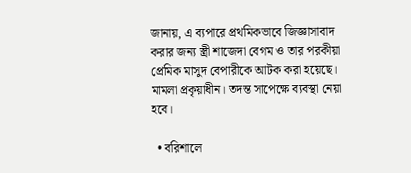জানায়, এ ব্যপারে প্রথমিকভাবে জিজ্ঞাসাবাদ করার জন্য স্ত্রী শাজেদা বেগম ও তার পরকীয়া প্রেমিক মাসুদ বেপারীকে আটক করা হয়েছে। মামলা প্রকৃয়াধীন। তদন্ত সাপেক্ষে ব্যবস্থা নেয়া হবে।

  • বরিশালে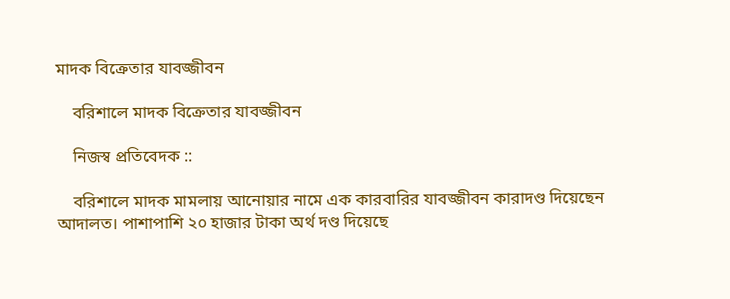মাদক বিক্রেতার যাবজ্জীবন

    বরিশালে মাদক বিক্রেতার যাবজ্জীবন

    নিজস্ব প্রতিবেদক ::

    বরিশালে মাদক মামলায় আনোয়ার নামে এক কারবারির যাবজ্জীবন কারাদণ্ড দিয়েছেন আদালত। পাশাপাশি ২০ হাজার টাকা অর্থ দণ্ড দিয়েছে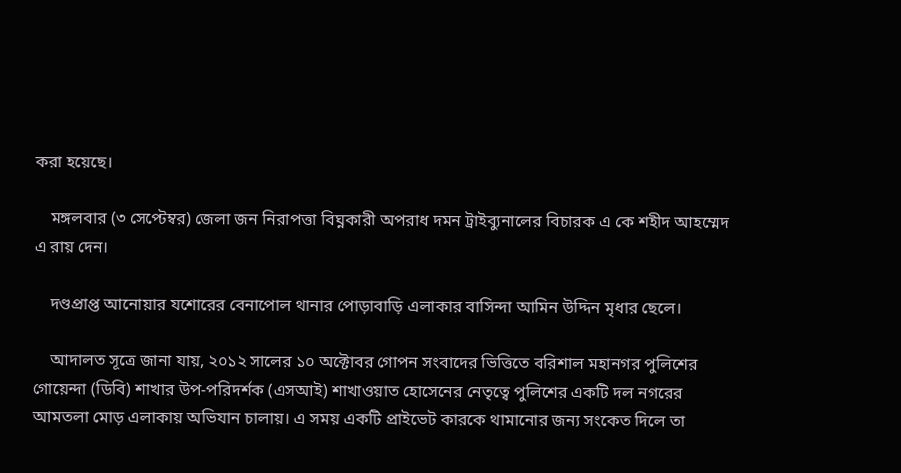করা হয়েছে।

    মঙ্গলবার (৩ সেপ্টেম্বর) জেলা জন নিরাপত্তা বিঘ্নকারী অপরাধ দমন ট্রাইব্যুনালের বিচারক এ কে শহীদ আহম্মেদ এ রায় দেন।

    দণ্ডপ্রাপ্ত আনোয়ার যশোরের বেনাপোল থানার পোড়াবাড়ি এলাকার বাসিন্দা আমিন উদ্দিন মৃধার ছেলে।

    আদালত সূত্রে জানা যায়, ২০১২ সালের ১০ অক্টোবর গোপন সংবাদের ভিত্তিতে বরিশাল মহানগর পুলিশের গোয়েন্দা (ডিবি) শাখার উপ-পরিদর্শক (এসআই) শাখাওয়াত হোসেনের নেতৃত্বে পুলিশের একটি দল নগরের আমতলা মোড় এলাকায় অভিযান চালায়। এ সময় একটি প্রাইভেট কারকে থামানোর জন্য সংকেত দিলে তা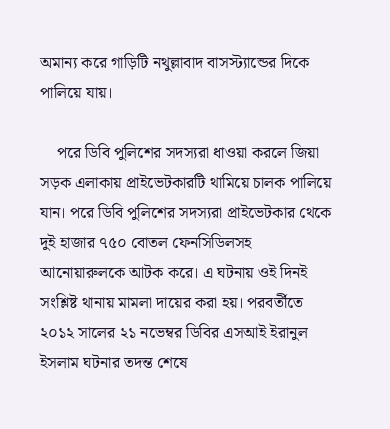অমান্য করে গাড়িটি নথুল্লাবাদ বাসস্ট্যান্ডের দিকে পালিয়ে যায়।

    পরে ডিবি পুলিশের সদস্যরা ধাওয়া করলে জিয়া সড়ক এলাকায় প্রাইভেটকারটি থামিয়ে চালক পালিয়ে যান। পরে ডিবি পুলিশের সদস্যরা প্রাইভেটকার থেকে দুই হাজার ৭৫০ বোতল ফেনসিডিলসহ আনোয়ারুলকে আটক করে। এ ঘটনায় ওই দিনই সংশ্লিষ্ট থানায় মামলা দায়ের করা হয়। পরবর্তীতে ২০১২ সালের ২১ নভেম্বর ডিবির এসআই ইরানুল ইসলাম ঘটনার তদন্ত শেষে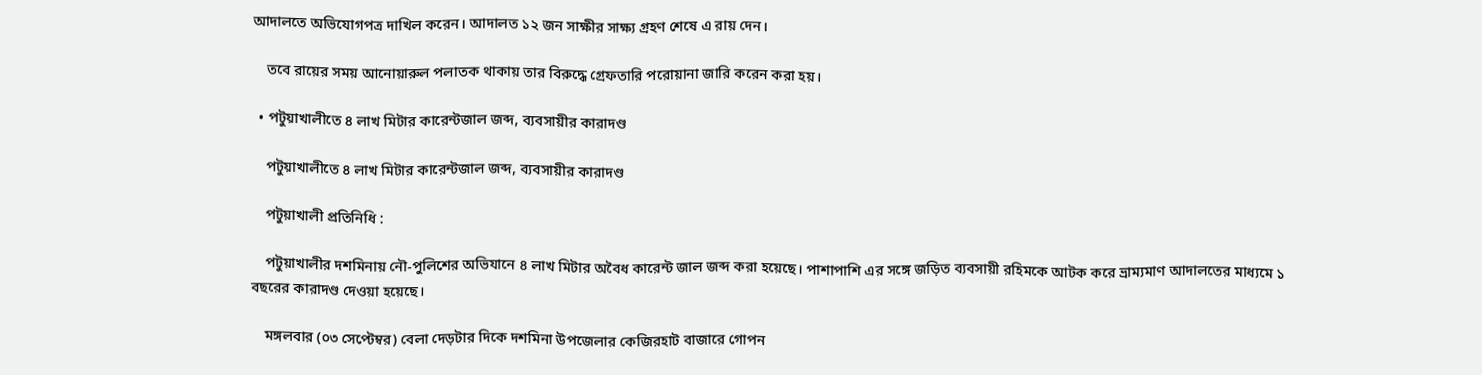আদালতে অভিযোগপত্র দাখিল করেন। আদালত ১২ জন সাক্ষীর সাক্ষ্য গ্রহণ শেষে এ রায় দেন।

    তবে রায়ের সময় আনোয়ারুল পলাতক থাকায় তার বিরুদ্ধে গ্রেফতারি পরোয়ানা জারি করেন করা হয়।

  • পটুয়াখালীতে ৪ লাখ মিটার কারেন্টজাল জব্দ, ব্যবসায়ীর কারাদণ্ড

    পটুয়াখালীতে ৪ লাখ মিটার কারেন্টজাল জব্দ, ব্যবসায়ীর কারাদণ্ড

    পটুয়াখালী প্রতিনিধি :

    পটুয়াখালীর দশমিনায় নৌ-পুলিশের অভিযানে ৪ লাখ মিটার অবৈধ কারেন্ট জাল জব্দ করা হয়েছে। পাশাপাশি এর সঙ্গে জড়িত ব্যবসায়ী রহিমকে আটক করে ভ্রাম্যমাণ আদালতের মাধ্যমে ১ বছরের কারাদণ্ড দেওয়া হয়েছে।

    মঙ্গলবার (০৩ সেপ্টেম্বর) বেলা দেড়টার দিকে দশমিনা উপজেলার কেজিরহাট বাজারে গোপন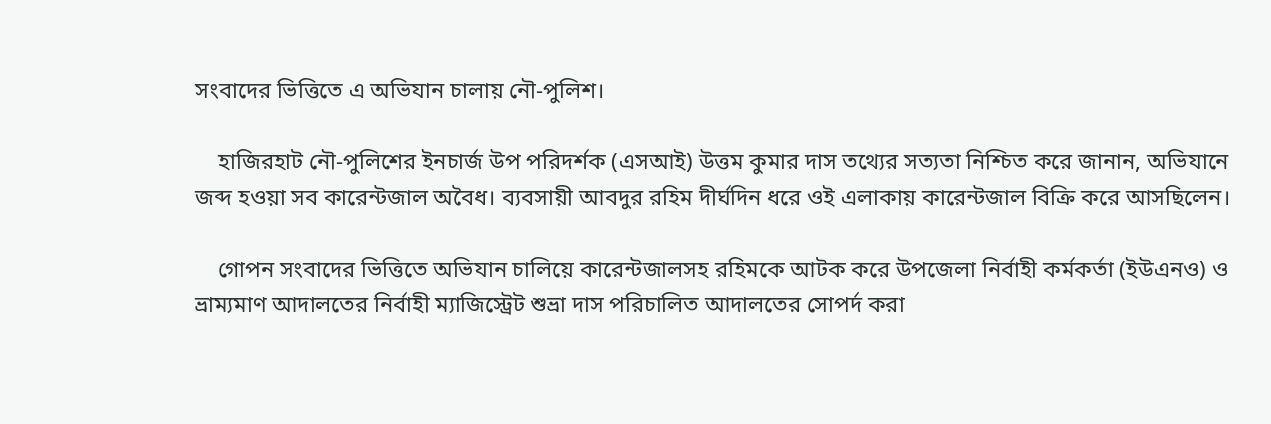সংবাদের ভিত্তিতে এ অভিযান চালায় নৌ-পুলিশ।

    হাজিরহাট নৌ-পুলিশের ইনচার্জ উপ পরিদর্শক (এসআই) উত্তম কুমার দাস তথ্যের সত্যতা নিশ্চিত করে জানান, অভিযানে জব্দ হওয়া সব কারেন্টজাল অবৈধ। ব্যবসায়ী আবদুর রহিম দীর্ঘদিন ধরে ওই এলাকায় কারেন্টজাল বিক্রি করে আসছিলেন।

    গোপন সংবাদের ভিত্তিতে অভিযান চালিয়ে কারেন্টজালসহ রহিমকে আটক করে উপজেলা নির্বাহী কর্মকর্তা (ইউএনও) ও ভ্রাম্যমাণ আদালতের নির্বাহী ম্যাজিস্ট্রেট শুভ্রা দাস পরিচালিত আদালতের সোপর্দ করা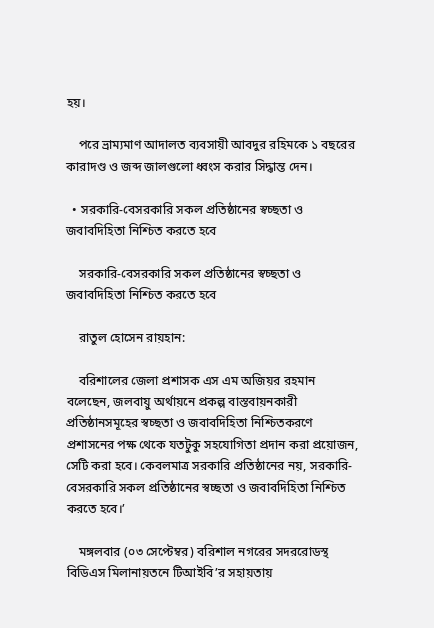হয়।

    পরে ভ্রাম্যমাণ আদালত ব্যবসায়ী আবদুর রহিমকে ১ বছরের কারাদণ্ড ও জব্দ জালগুলো ধ্বংস করার সিদ্ধান্ত দেন।

  • সরকারি-বেসরকারি সকল প্রতিষ্ঠানের স্বচ্ছতা ও জবাবদিহিতা নিশ্চিত করতে হবে

    সরকারি-বেসরকারি সকল প্রতিষ্ঠানের স্বচ্ছতা ও জবাবদিহিতা নিশ্চিত করতে হবে

    রাতুল হোসেন রায়হান:

    বরিশালের জেলা প্রশাসক এস এম অজিয়র রহমান বলেছেন, জলবায়ু অর্থায়নে প্রকল্প বাস্তবায়নকারী প্রতিষ্ঠানসমূহের স্বচ্ছতা ও জবাবদিহিতা নিশ্চিতকরণে প্রশাসনের পক্ষ থেকে যতটুকু সহযোগিতা প্রদান করা প্রয়োজন, সেটি করা হবে। কেবলমাত্র সরকারি প্রতিষ্ঠানের নয়, সরকারি-বেসরকারি সকল প্রতিষ্ঠানের স্বচ্ছতা ও জবাবদিহিতা নিশ্চিত করতে হবে।’

    মঙ্গলবার (০৩ সেপ্টেম্বর) বরিশাল নগরের সদররোডস্থ বিডিএস মিলানায়তনে টিআইবি’র সহায়তায়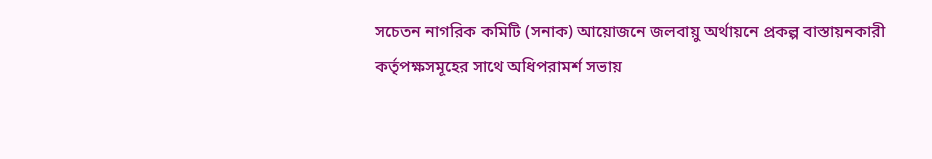সচেতন নাগরিক কমিটি (সনাক) আয়োজনে জলবায়ু অর্থায়নে প্রকল্প বাস্তায়নকারী কর্তৃপক্ষসমূহের সাথে অধিপরামর্শ সভায়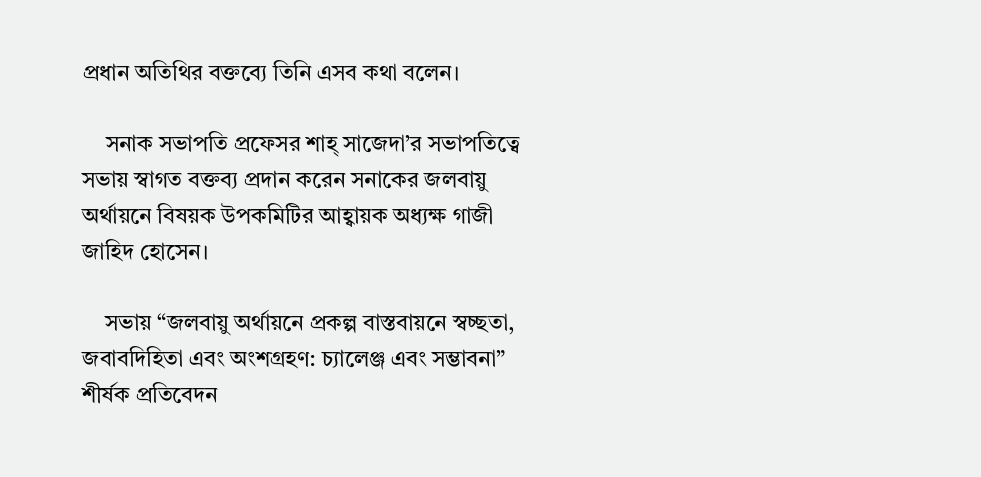প্রধান অতিথির বক্তব্যে তিনি এসব কথা বলেন।

    সনাক সভাপতি প্রফেসর শাহ্ সাজেদা’র সভাপতিত্বে সভায় স্বাগত বক্তব্য প্রদান করেন সনাকের জলবায়ু অর্থায়নে বিষয়ক উপকমিটির আহ্বায়ক অধ্যক্ষ গাজী জাহিদ হোসেন।

    সভায় “জলবায়ু অর্থায়নে প্রকল্প বাস্তবায়নে স্বচ্ছতা, জবাবদিহিতা এবং অংশগ্রহণ: চ্যালেঞ্জ এবং সম্ভাবনা” শীর্ষক প্রতিবেদন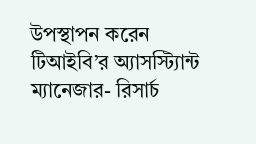উপস্থাপন করেন টিআইবি’র অ্যাসস্ট্যিান্ট ম্যানেজার- রিসার্চ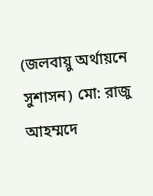(জলবায়ু অর্থায়নে সুশাসন) মো: রাজু আহম্মদে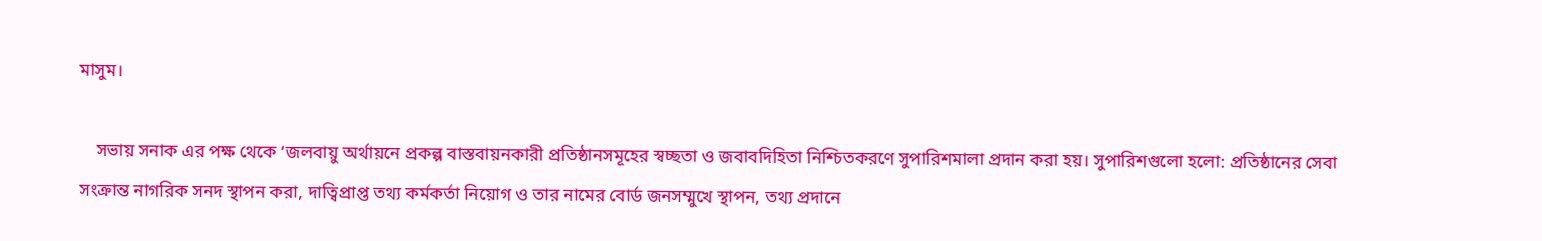মাসুম।

    সভায় সনাক এর পক্ষ থেকে ‘জলবায়ু অর্থায়নে প্রকল্প বাস্তবায়নকারী প্রতিষ্ঠানসমূহের স্বচ্ছতা ও জবাবদিহিতা নিশ্চিতকরণে সুপারিশমালা প্রদান করা হয়। সুপারিশগুলো হলো: প্রতিষ্ঠানের সেবা সংক্রান্ত নাগরিক সনদ স্থাপন করা, দাত্বিপ্রাপ্ত তথ্য কর্মকর্তা নিয়োগ ও তার নামের বোর্ড জনসম্মুখে স্থাপন, তথ্য প্রদানে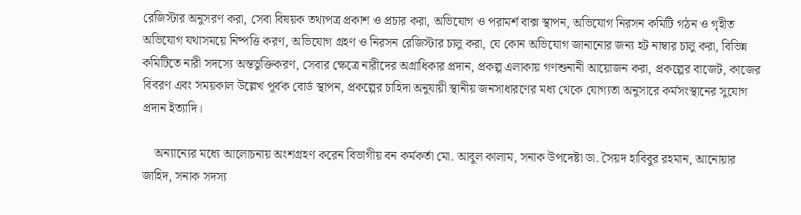রেজিস্টার অনুসরণ করা, সেবা বিষয়ক তথ্যপত্র প্রকাশ ও প্রচার করা, অভিযোগ ও পরামর্শ বাক্স স্থাপন, অভিযোগ নিরসন কমিটি গঠন ও গৃহীত অভিযোগ যথাসময়ে নিষ্পত্তি করণ, অভিযোগ গ্রহণ ও নিরসন রেজিস্টার চালু করা, যে কোন অভিযোগ জানানোর জন্য হট নাম্বার চালু করা, বিভিন্ন কমিটিতে নারী সদস্যে অন্তভুক্তিকরণ, সেবার ক্ষেত্রে নারীদের অগ্রাধিকার প্রদান, প্রকল্প এলাকায় গণশুনানী আয়োজন করা, প্রকল্পের বাজেট, কাজের বিবরণ এবং সময়কাল উল্লেখ পূর্বক বোর্ড স্থাপন, প্রকল্পের চাহিদা অনুযায়ী স্থানীয় জনসাধারণের মধ্য থেকে যোগ্যতা অনুসারে কর্মসংস্থানের সুযোগ প্রদান ইত্যাদি।

    অন্যান্যের মধ্যে আলোচনায় অংশগ্রহণ করেন বিভাগীয় বন কর্মকর্তা মো. আবুল কালাম, সনাক উপদেষ্টা ডা. সৈয়দ হাবিবুর রহমান, আনোয়ার জাহিদ, সনাক সদস্য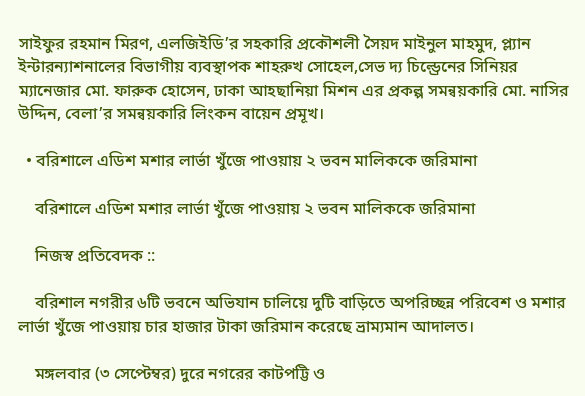সাইফুর রহমান মিরণ, এলজিইডি’র সহকারি প্রকৌশলী সৈয়দ মাইনুল মাহমুদ, প্ল্যান ইন্টারন্যাশনালের বিভাগীয় ব্যবস্থাপক শাহরুখ সোহেল,সেভ দ্য চিল্ড্রেনের সিনিয়র ম্যানেজার মো. ফারুক হোসেন, ঢাকা আহছানিয়া মিশন এর প্রকল্প সমন্বয়কারি মো. নাসির উদ্দিন, বেলা’র সমন্বয়কারি লিংকন বায়েন প্রমূখ।

  • বরিশালে এডিশ মশার লার্ভা খুঁজে পাওয়ায় ২ ভবন মালিককে জরিমানা

    বরিশালে এডিশ মশার লার্ভা খুঁজে পাওয়ায় ২ ভবন মালিককে জরিমানা

    নিজস্ব প্রতিবেদক ::

    বরিশাল নগরীর ৬টি ভবনে অভিযান চালিয়ে দুটি বাড়িতে অপরিচ্ছন্ন পরিবেশ ও মশার লার্ভা খুঁজে পাওয়ায় চার হাজার টাকা জরিমান করেছে ভ্রাম্যমান আদালত।

    মঙ্গলবার (৩ সেপ্টেম্বর) দুরে নগরের কাটপট্টি ও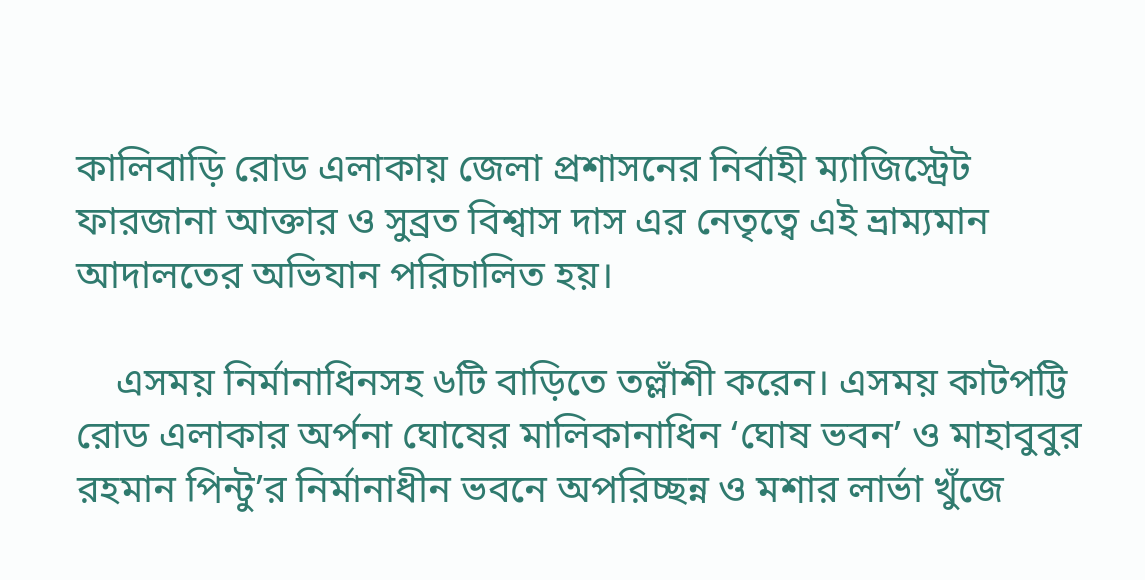কালিবাড়ি রোড এলাকায় জেলা প্রশাসনের নির্বাহী ম্যাজিস্ট্রেট ফারজানা আক্তার ও সুব্রত বিশ্বাস দাস এর নেতৃত্বে এই ভ্রাম্যমান আদালতের অভিযান পরিচালিত হয়।

    এসময় নির্মানাধিনসহ ৬টি বাড়িতে তল্লাঁশী করেন। এসময় কাটপট্টি রোড এলাকার অর্পনা ঘোষের মালিকানাধিন ‘ঘোষ ভবন’ ও মাহাবুবুর রহমান পিন্টু’র নির্মানাধীন ভবনে অপরিচ্ছন্ন ও মশার লার্ভা খুঁজে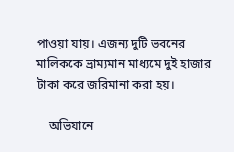পাওয়া যায়। এজন্য দুটি ভবনের মালিককে ভ্রাম্যমান মাধ্যমে দুই হাজার টাকা করে জরিমানা করা হয়।

    অভিযানে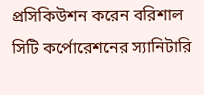প্রসিকিউশন করেন বরিশাল সিটি কর্পোরেশনের স্যানিটারি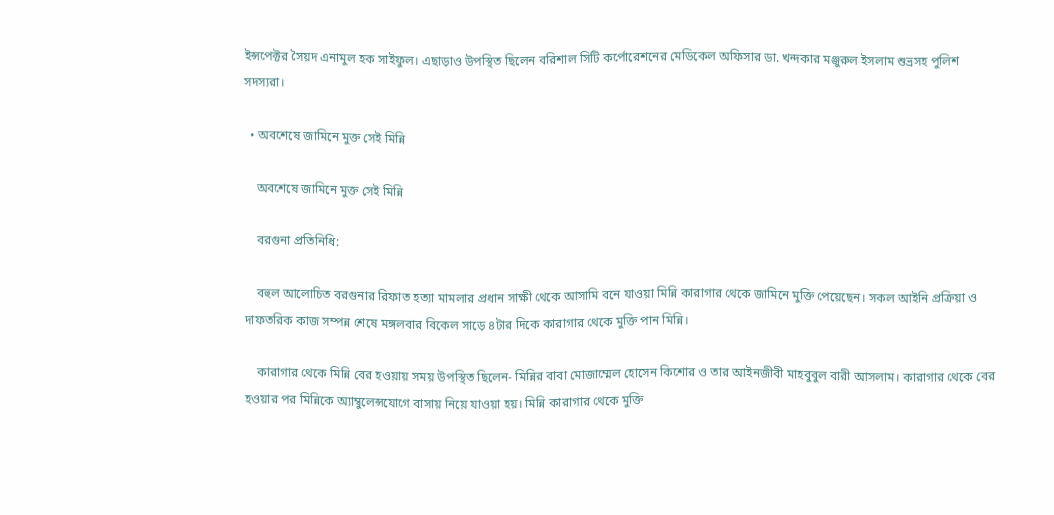ইন্সপেক্টর সৈয়দ এনামুল হক সাইফুল। এছাড়াও উপস্থিত ছিলেন বরিশাল সিটি কর্পোরেশনের মেডিকেল অফিসার ডা. খন্দকার মঞ্জুরুল ইসলাম শুভ্রসহ পুলিশ সদস্যরা।

  • অবশেষে জামিনে মুক্ত সেই মিন্নি

    অবশেষে জামিনে মুক্ত সেই মিন্নি

    বরগুনা প্রতিনিধি:

    বহুল আলোচিত বরগুনার রিফাত হত্যা মামলার প্রধান সাক্ষী থেকে আসামি বনে যাওয়া মিন্নি কারাগার থেকে জামিনে মুক্তি পেয়েছেন। সকল আইনি প্রক্রিয়া ও দাফতরিক কাজ সম্পন্ন শেষে মঙ্গলবার বিকেল সাড়ে ৪টার দিকে কারাগার থেকে মুক্তি পান মিন্নি।

    কারাগার থেকে মিন্নি বের হওয়ায় সময় উপস্থিত ছিলেন- মিন্নির বাবা মোজাম্মেল হোসেন কিশোর ও তার আইনজীবী মাহবুবুল বারী আসলাম। কারাগার থেকে বের হওয়ার পর মিন্নিকে অ্যাম্বুলেন্সযোগে বাসায় নিয়ে যাওয়া হয়। মিন্নি কারাগার থেকে মুক্তি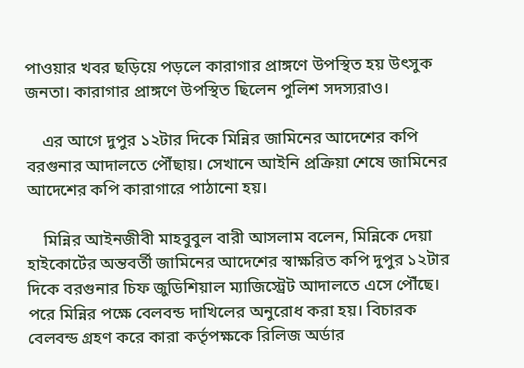পাওয়ার খবর ছড়িয়ে পড়লে কারাগার প্রাঙ্গণে উপস্থিত হয় উৎসুক জনতা। কারাগার প্রাঙ্গণে উপস্থিত ছিলেন পুলিশ সদস্যরাও।

    এর আগে দুপুর ১২টার দিকে মিন্নির জামিনের আদেশের কপি বরগুনার আদালতে পৌঁছায়। সেখানে আইনি প্রক্রিয়া শেষে জামিনের আদেশের কপি কারাগারে পাঠানো হয়।

    মিন্নির আইনজীবী মাহবুবুল বারী আসলাম বলেন, মিন্নিকে দেয়া হাইকোর্টের অন্তবর্তী জামিনের আদেশের স্বাক্ষরিত কপি দুপুর ১২টার দিকে বরগুনার চিফ জুডিশিয়াল ম্যাজিস্ট্রেট আদালতে এসে পৌঁছে। পরে মিন্নির পক্ষে বেলবন্ড দাখিলের অনুরোধ করা হয়। বিচারক বেলবন্ড গ্রহণ করে কারা কর্তৃপক্ষকে রিলিজ অর্ডার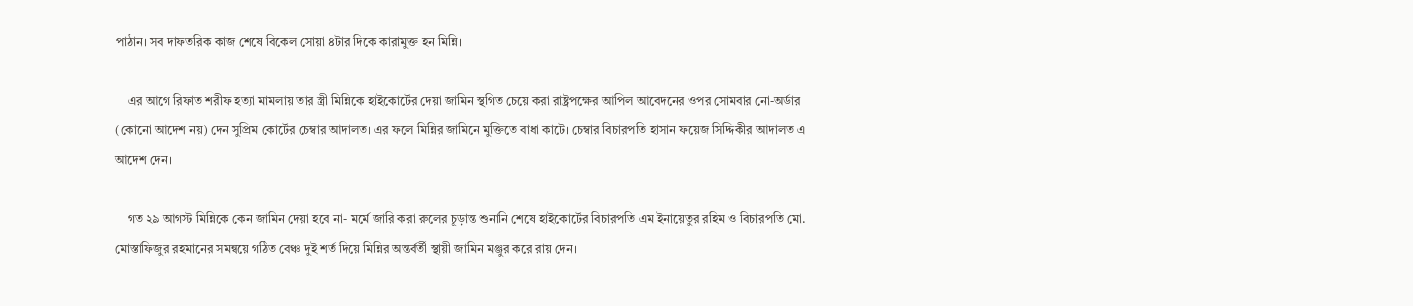পাঠান। সব দাফতরিক কাজ শেষে বিকেল সোয়া ৪টার দিকে কারামুক্ত হন মিন্নি।

    এর আগে রিফাত শরীফ হত্যা মামলায় তার স্ত্রী মিন্নিকে হাইকোর্টের দেয়া জামিন স্থগিত চেয়ে করা রাষ্ট্রপক্ষের আপিল আবেদনের ওপর সোমবার নো-অর্ডার (কোনো আদেশ নয়) দেন সুপ্রিম কোর্টের চেম্বার আদালত। এর ফলে মিন্নির জামিনে মুক্তিতে বাধা কাটে। চেম্বার বিচারপতি হাসান ফয়েজ সিদ্দিকীর আদালত এ আদেশ দেন।

    গত ২৯ আগস্ট মিন্নিকে কেন জামিন দেয়া হবে না- মর্মে জারি করা রুলের চূড়ান্ত শুনানি শেষে হাইকোর্টের বিচারপতি এম ইনায়েতুর রহিম ও বিচারপতি মো. মোস্তাফিজুর রহমানের সমন্বয়ে গঠিত বেঞ্চ দুই শর্ত দিয়ে মিন্নির অন্তর্বর্তী স্থায়ী জামিন মঞ্জুর করে রায় দেন।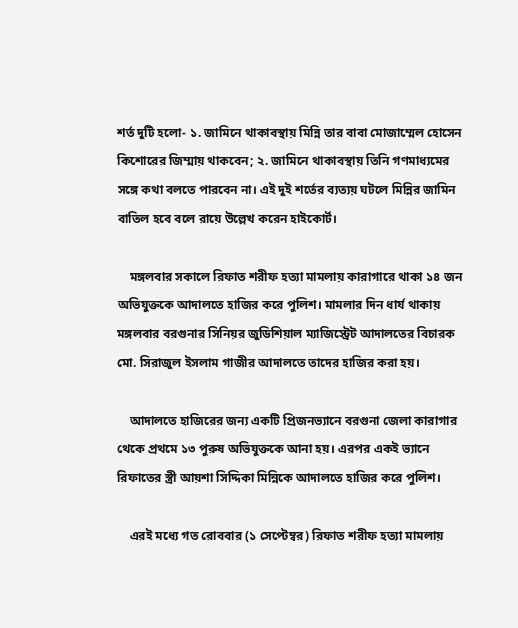শর্ত দুটি হলো- ১. জামিনে থাকাবস্থায় মিন্নি তার বাবা মোজাম্মেল হোসেন কিশোরের জিম্মায় থাকবেন; ২. জামিনে থাকাবস্থায় তিনি গণমাধ্যমের সঙ্গে কথা বলতে পারবেন না। এই দুই শর্তের ব্যত্যয় ঘটলে মিন্নির জামিন বাতিল হবে বলে রায়ে উল্লেখ করেন হাইকোর্ট।

    মঙ্গলবার সকালে রিফাত শরীফ হত্যা মামলায় কারাগারে থাকা ১৪ জন অভিযুক্তকে আদালতে হাজির করে পুলিশ। মামলার দিন ধার্য থাকায় মঙ্গলবার বরগুনার সিনিয়র জুডিশিয়াল ম্যাজিস্ট্রেট আদালতের বিচারক মো. সিরাজুল ইসলাম গাজীর আদালতে তাদের হাজির করা হয়।

    আদালতে হাজিরের জন্য একটি প্রিজনভ্যানে বরগুনা জেলা কারাগার থেকে প্রথমে ১৩ পুরুষ অভিযুক্তকে আনা হয়। এরপর একই ভ্যানে রিফাতের স্ত্রী আয়শা সিদ্দিকা মিন্নিকে আদালতে হাজির করে পুলিশ।

    এরই মধ্যে গত রোববার (১ সেপ্টেম্বর) রিফাত শরীফ হত্যা মামলায়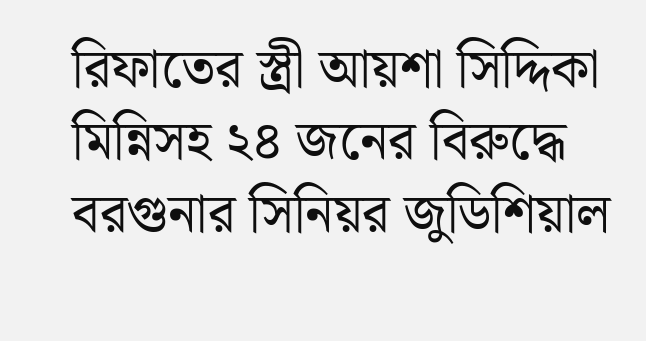রিফাতের স্ত্রী আয়শা সিদ্দিকা মিন্নিসহ ২৪ জনের বিরুদ্ধে বরগুনার সিনিয়র জুডিশিয়াল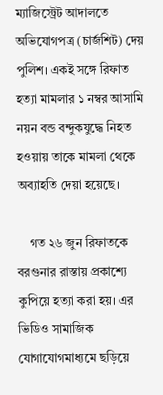ম্যাজিস্ট্রেট আদালতে অভিযোগপত্র (চার্জশিট) দেয় পুলিশ। একই সঙ্গে রিফাত হত্যা মামলার ১ নম্বর আসামি নয়ন বন্ড বন্দুকযুদ্ধে নিহত হওয়ায় তাকে মামলা থেকে অব্যাহতি দেয়া হয়েছে।

    গত ২৬ জুন রিফাতকে বরগুনার রাস্তায় প্রকাশ্যে কুপিয়ে হত্যা করা হয়। এর ভিডিও সামাজিক যোগাযোগমাধ্যমে ছড়িয়ে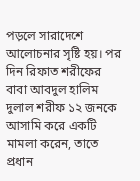পড়লে সারাদেশে আলোচনার সৃষ্টি হয়। পর দিন রিফাত শরীফের বাবা আবদুল হালিম দুলাল শরীফ ১২ জনকে আসামি করে একটি মামলা করেন, তাতে প্রধান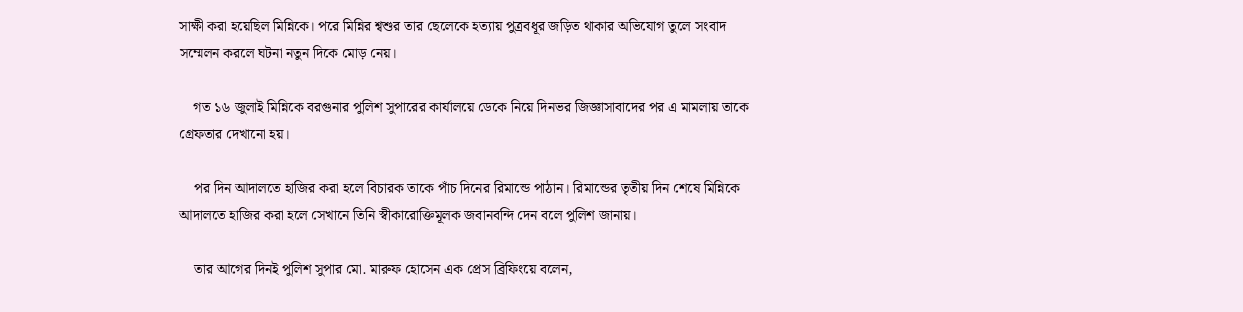সাক্ষী করা হয়েছিল মিন্নিকে। পরে মিন্নির শ্বশুর তার ছেলেকে হত্যায় পুত্রবধূর জড়িত থাকার অভিযোগ তুলে সংবাদ সম্মেলন করলে ঘটনা নতুন দিকে মোড় নেয়।

    গত ১৬ জুলাই মিন্নিকে বরগুনার পুলিশ সুপারের কার্যালয়ে ডেকে নিয়ে দিনভর জিজ্ঞাসাবাদের পর এ মামলায় তাকে গ্রেফতার দেখানো হয়।

    পর দিন আদালতে হাজির করা হলে বিচারক তাকে পাঁচ দিনের রিমান্ডে পাঠান। রিমান্ডের তৃতীয় দিন শেষে মিন্নিকে আদালতে হাজির করা হলে সেখানে তিনি স্বীকারোক্তিমূলক জবানবন্দি দেন বলে পুলিশ জানায়।

    তার আগের দিনই পুলিশ সুপার মো. মারুফ হোসেন এক প্রেস ব্রিফিংয়ে বলেন,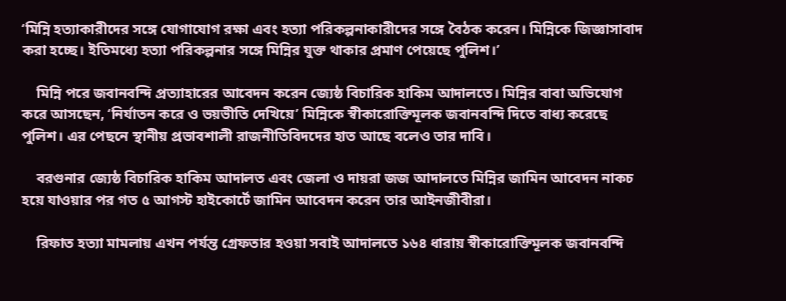‘মিন্নি হত্যাকারীদের সঙ্গে যোগাযোগ রক্ষা এবং হত্যা পরিকল্পনাকারীদের সঙ্গে বৈঠক করেন। মিন্নিকে জিজ্ঞাসাবাদ করা হচ্ছে। ইতিমধ্যে হত্যা পরিকল্পনার সঙ্গে মিন্নির যুক্ত থাকার প্রমাণ পেয়েছে পুলিশ।’

    মিন্নি পরে জবানবন্দি প্রত্যাহারের আবেদন করেন জ্যেষ্ঠ বিচারিক হাকিম আদালতে। মিন্নির বাবা অভিযোগ করে আসছেন, ‘নির্যাতন করে ও ভয়ভীতি দেখিয়ে’ মিন্নিকে স্বীকারোক্তিমূলক জবানবন্দি দিতে বাধ্য করেছে পুলিশ। এর পেছনে স্থানীয় প্রভাবশালী রাজনীতিবিদদের হাত আছে বলেও তার দাবি।

    বরগুনার জ্যেষ্ঠ বিচারিক হাকিম আদালত এবং জেলা ও দায়রা জজ আদালতে মিন্নির জামিন আবেদন নাকচ হয়ে যাওয়ার পর গত ৫ আগস্ট হাইকোর্টে জামিন আবেদন করেন তার আইনজীবীরা।

    রিফাত হত্যা মামলায় এখন পর্যন্ত গ্রেফতার হওয়া সবাই আদালতে ১৬৪ ধারায় স্বীকারোক্তিমূলক জবানবন্দি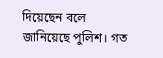দিয়েছেন বলে জানিয়েছে পুলিশ। গত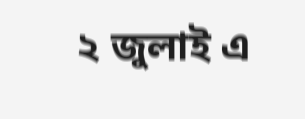২ জুলাই এ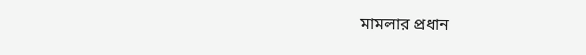মামলার প্রধান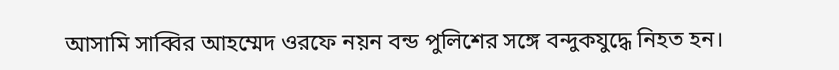আসামি সাব্বির আহম্মেদ ওরফে নয়ন বন্ড পুলিশের সঙ্গে বন্দুকযুদ্ধে নিহত হন।